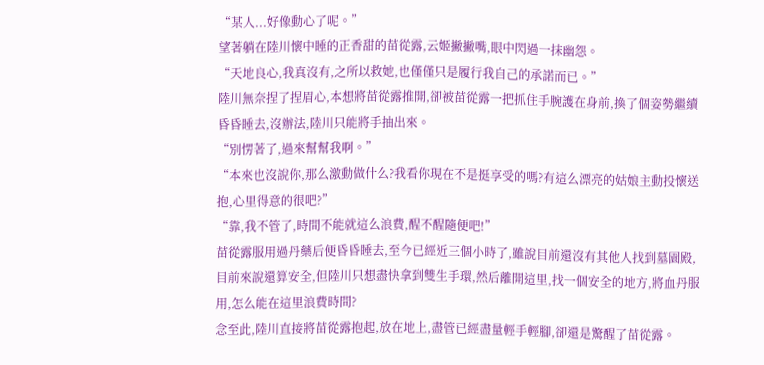“某人...好像動心了呢。”
望著躺在陸川懷中睡的正香甜的苗從露,云姬撇撇嘴,眼中閃過一抹幽怨。
“天地良心,我真沒有,之所以救她,也僅僅只是履行我自己的承諾而已。”
陸川無奈捏了捏眉心,本想將苗從露推開,卻被苗從露一把抓住手腕護在身前,換了個姿勢繼續昏昏睡去,沒辦法,陸川只能將手抽出來。
“別愣著了,過來幫幫我啊。”
“本來也沒說你,那么激動做什么?我看你現在不是挺享受的嗎?有這么漂亮的姑娘主動投懷送抱,心里得意的很吧?”
“靠,我不管了,時間不能就這么浪費,醒不醒隨便吧!”
苗從露服用過丹藥后便昏昏睡去,至今已經近三個小時了,雖說目前還沒有其他人找到墓園殿,目前來說還算安全,但陸川只想盡快拿到雙生手環,然后離開這里,找一個安全的地方,將血丹服用,怎么能在這里浪費時間?
念至此,陸川直接將苗從露抱起,放在地上,盡管已經盡量輕手輕腳,卻還是驚醒了苗從露。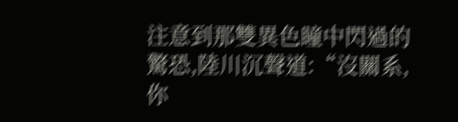注意到那雙異色瞳中閃過的驚恐,陸川沉聲道:“沒關系,你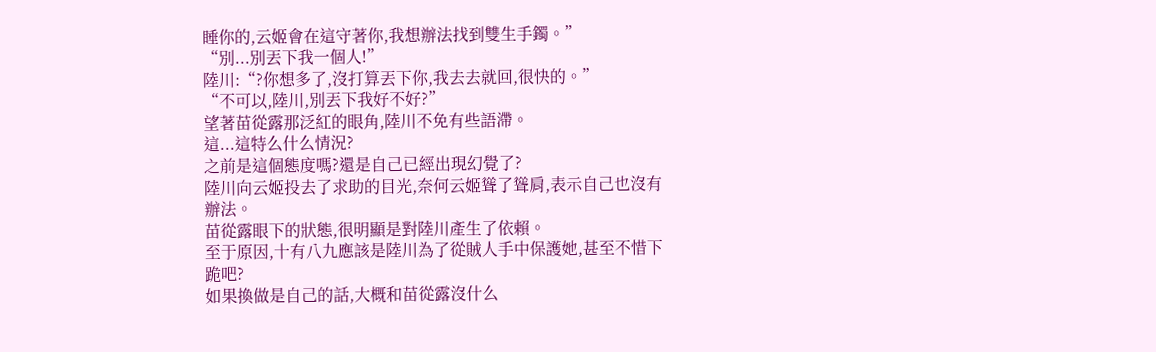睡你的,云姬會在這守著你,我想辦法找到雙生手鐲。”
“別...別丟下我一個人!”
陸川:“?你想多了,沒打算丟下你,我去去就回,很快的。”
“不可以,陸川,別丟下我好不好?”
望著苗從露那泛紅的眼角,陸川不免有些語滯。
這...這特么什么情況?
之前是這個態度嗎?還是自己已經出現幻覺了?
陸川向云姬投去了求助的目光,奈何云姬聳了聳肩,表示自己也沒有辦法。
苗從露眼下的狀態,很明顯是對陸川產生了依賴。
至于原因,十有八九應該是陸川為了從賊人手中保護她,甚至不惜下跪吧?
如果換做是自己的話,大概和苗從露沒什么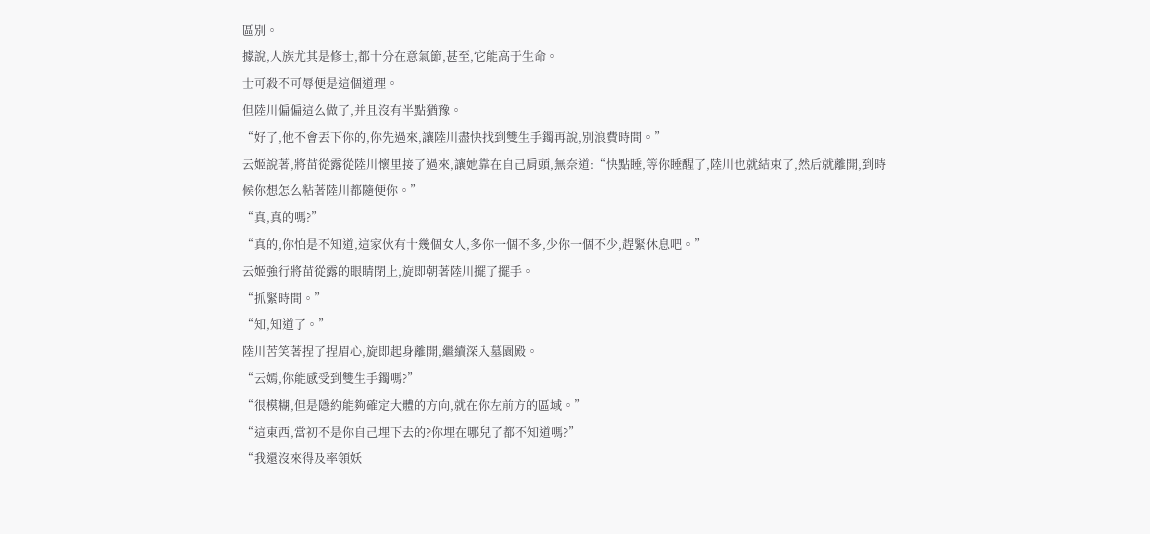區別。
據說,人族尤其是修士,都十分在意氣節,甚至,它能高于生命。
士可殺不可辱便是這個道理。
但陸川偏偏這么做了,并且沒有半點猶豫。
“好了,他不會丟下你的,你先過來,讓陸川盡快找到雙生手鐲再說,別浪費時間。”
云姬說著,將苗從露從陸川懷里接了過來,讓她靠在自己肩頭,無奈道:“快點睡,等你睡醒了,陸川也就結束了,然后就離開,到時候你想怎么粘著陸川都隨便你。”
“真,真的嗎?”
“真的,你怕是不知道,這家伙有十幾個女人,多你一個不多,少你一個不少,趕緊休息吧。”
云姬強行將苗從露的眼睛閉上,旋即朝著陸川擺了擺手。
“抓緊時間。”
“知,知道了。”
陸川苦笑著捏了捏眉心,旋即起身離開,繼續深入墓園殿。
“云嫣,你能感受到雙生手鐲嗎?”
“很模糊,但是隱約能夠確定大體的方向,就在你左前方的區域。”
“這東西,當初不是你自己埋下去的?你埋在哪兒了都不知道嗎?”
“我還沒來得及率領妖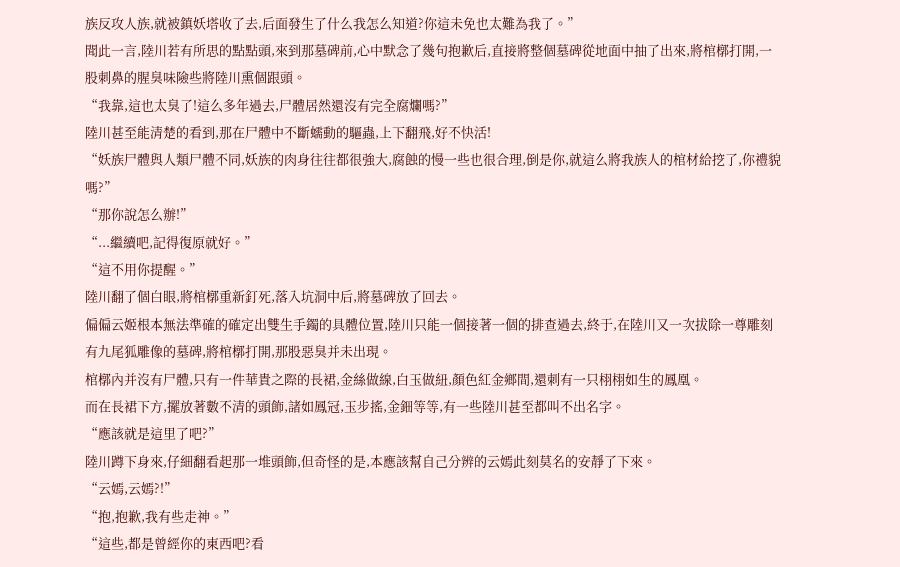族反攻人族,就被鎮妖塔收了去,后面發生了什么我怎么知道?你這未免也太難為我了。”
聞此一言,陸川若有所思的點點頭,來到那墓碑前,心中默念了幾句抱歉后,直接將整個墓碑從地面中抽了出來,將棺槨打開,一股刺鼻的腥臭味險些將陸川熏個跟頭。
“我靠,這也太臭了!這么多年過去,尸體居然還沒有完全腐爛嗎?”
陸川甚至能清楚的看到,那在尸體中不斷蠕動的驅蟲,上下翻飛,好不快活!
“妖族尸體與人類尸體不同,妖族的肉身往往都很強大,腐蝕的慢一些也很合理,倒是你,就這么將我族人的棺材給挖了,你禮貌嗎?”
“那你說怎么辦!”
“...繼續吧,記得復原就好。”
“這不用你提醒。”
陸川翻了個白眼,將棺槨重新釘死,落入坑洞中后,將墓碑放了回去。
偏偏云姬根本無法準確的確定出雙生手鐲的具體位置,陸川只能一個接著一個的排查過去,終于,在陸川又一次拔除一尊雕刻有九尾狐雕像的墓碑,將棺槨打開,那股惡臭并未出現。
棺槨內并沒有尸體,只有一件華貴之際的長裙,金絲做線,白玉做紐,顏色紅金鄉間,還刺有一只栩栩如生的鳳凰。
而在長裙下方,擺放著數不清的頭飾,諸如鳳冠,玉步搖,金鈿等等,有一些陸川甚至都叫不出名字。
“應該就是這里了吧?”
陸川蹲下身來,仔細翻看起那一堆頭飾,但奇怪的是,本應該幫自己分辨的云嫣此刻莫名的安靜了下來。
“云嫣,云嫣?!”
“抱,抱歉,我有些走神。”
“這些,都是曾經你的東西吧?看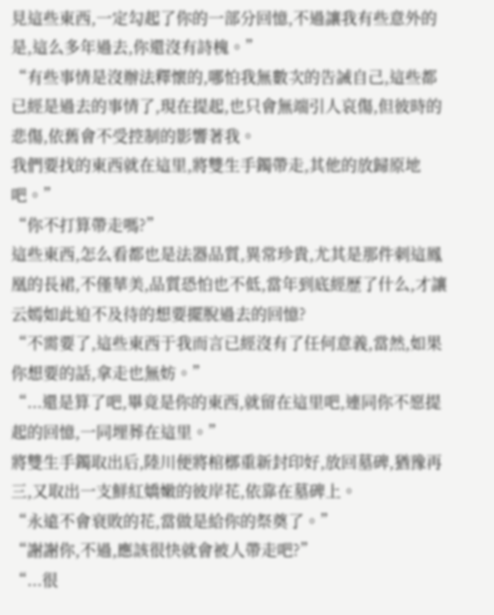見這些東西,一定勾起了你的一部分回憶,不過讓我有些意外的是,這么多年過去,你還沒有詩槐。”
“有些事情是沒辦法釋懷的,哪怕我無數次的告誡自己,這些都已經是過去的事情了,現在提起,也只會無端引人哀傷,但彼時的悲傷,依舊會不受控制的影響著我。
我們要找的東西就在這里,將雙生手鐲帶走,其他的放歸原地吧。”
“你不打算帶走嗎?”
這些東西,怎么看都也是法器品質,異常珍貴,尤其是那件刺這鳳凰的長裙,不僅華美,品質恐怕也不低,當年到底經歷了什么,才讓云嫣如此迫不及待的想要擺脫過去的回憶?
“不需要了,這些東西于我而言已經沒有了任何意義,當然,如果你想要的話,拿走也無妨。”
“...還是算了吧,畢竟是你的東西,就留在這里吧,連同你不愿提起的回憶,一同埋葬在這里。”
將雙生手鐲取出后,陸川便將棺槨重新封印好,放回墓碑,猶豫再三,又取出一支鮮紅嬌嫩的彼岸花,依靠在墓碑上。
“永遠不會衰敗的花,當做是給你的祭奠了。”
“謝謝你,不過,應該很快就會被人帶走吧?”
“...很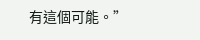有這個可能。”